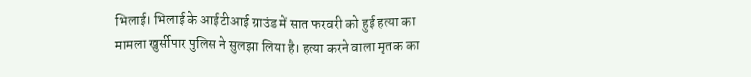भिलाई। भिलाई के आईटीआई ग्राउंड में सात फरवरी को हुई हत्या का मामला खुर्सीपार पुलिस ने सुलझा लिया है। हत्या करने वाला मृतक का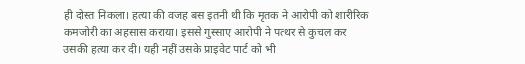ही दोस्त निकला। हत्या की वजह बस इतनी थी कि मृतक ने आरोपी को शारीरिक कमजोरी का अहसास कराया। इससे गुस्साए आरोपी ने पत्थर से कुचल कर उसकी हत्या कर दी। यही नहीं उसके प्राइवेट पार्ट को भी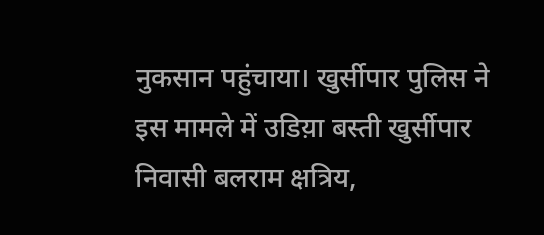नुकसान पहुंचाया। खुर्सीपार पुलिस ने इस मामले में उडिय़ा बस्ती खुर्सीपार निवासी बलराम क्षत्रिय,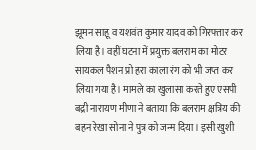झूमन साहू व यशवंत कुमार यादव को गिरफ्तार कर लिया है। वहीं घटना में प्रयुक्त बलराम का मोटर सायकल पैशन प्रो हरा काला रंग को भी जप्त कर लिया गया है। मामले का खुलासा करते हुए एसपी बद्री नारायण मीणा ने बताया कि बलराम क्षत्रिय की बहन रेखा सोना ने पुत्र को जन्म दिया। इसी खुशी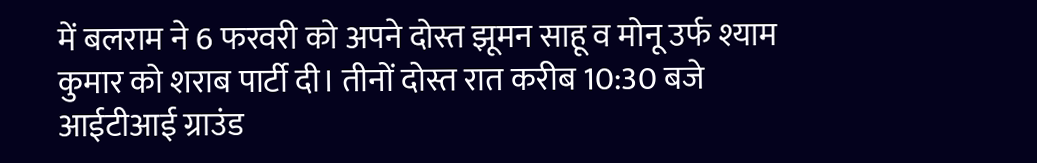में बलराम ने 6 फरवरी को अपने दोस्त झूमन साहू व मोनू उर्फ श्याम कुमार को शराब पार्टी दी। तीनों दोस्त रात करीब 10:30 बजे आईटीआई ग्राउंड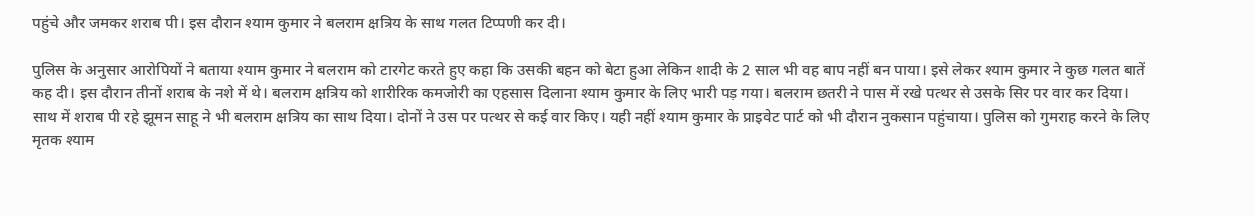पहुंचे और जमकर शराब पी। इस दौरान श्याम कुमार ने बलराम क्षत्रिय के साथ गलत टिप्पणी कर दी।

पुलिस के अनुसार आरोपियों ने बताया श्याम कुमार ने बलराम को टारगेट करते हुए कहा कि उसकी बहन को बेटा हुआ लेकिन शादी के 2 साल भी वह बाप नहीं बन पाया। इसे लेकर श्याम कुमार ने कुछ गलत बातें कह दी। इस दौरान तीनों शराब के नशे में थे। बलराम क्षत्रिय को शारीरिक कमजोरी का एहसास दिलाना श्याम कुमार के लिए भारी पड़ गया। बलराम छतरी ने पास में रखे पत्थर से उसके सिर पर वार कर दिया। साथ में शराब पी रहे झूमन साहू ने भी बलराम क्षत्रिय का साथ दिया। दोनों ने उस पर पत्थर से कई वार किए। यही नहीं श्याम कुमार के प्राइवेट पार्ट को भी दौरान नुकसान पहुंचाया। पुलिस को गुमराह करने के लिए मृतक श्याम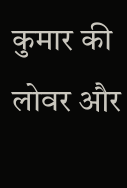कुमार की लोवर और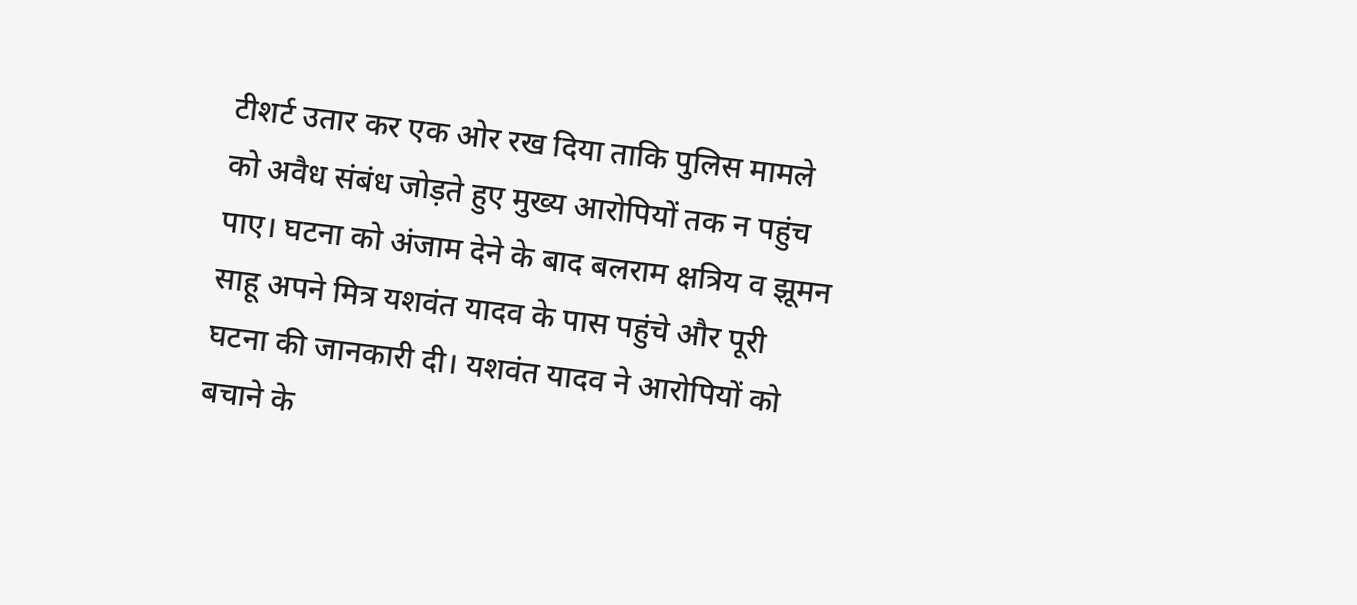टीशर्ट उतार कर एक ओर रख दिया ताकि पुलिस मामले को अवैध संबंध जोड़ते हुए मुख्य आरोपियों तक न पहुंच पाए। घटना को अंजाम देने के बाद बलराम क्षत्रिय व झूमन साहू अपने मित्र यशवंत यादव के पास पहुंचे और पूरी घटना की जानकारी दी। यशवंत यादव ने आरोपियों को बचाने के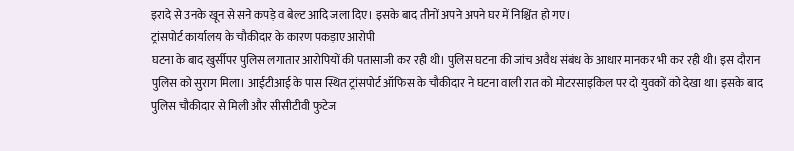इरादे से उनके खून से सने कपड़े व बेल्ट आदि जला दिए। इसके बाद तीनों अपने अपने घर में निश्चिंत हो गए।
ट्रांसपोर्ट कार्यालय के चौकीदार के कारण पकड़ाए आरोपी
घटना के बाद खुर्सीपर पुलिस लगातार आरोपियों की पतासाजी कर रही थी। पुलिस घटना की जांच अवैध संबंध के आधार मानकर भी कर रही थी। इस दौरान पुलिस को सुराग मिला। आईटीआई के पास स्थित ट्रांसपोर्ट ऑफिस के चौकीदार ने घटना वाली रात को मोटरसाइकिल पर दो युवकों को देखा था। इसके बाद पुलिस चौकीदार से मिली और सीसीटीवी फुटेज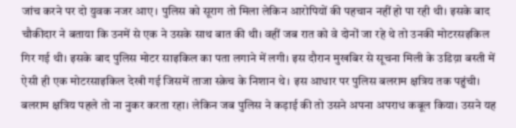जांच करने पर दो युवक नजर आए। पुलिस को सूराग तो मिला लेकिन आरोपियों की पहचान नहीं हो पा रही थी। इसके बाद चौकीदार ने बताया कि उनमें से एक ने उसके साथ बात की थी। वहीं जब रात को वे दोनों जा रहे थे तो उनकी मोटरसइकिल गिर गई थी। इसके बाद पुलिस मोटर साइकिल का पता लगाने में लगी। इस दौरान मुखबिर से सूचना मिली के उडिय़ा बस्ती में ऐसी ही एक मोटरसाइकिल देखी गई जिसमें ताजा स्क्रेच के निशान थे। इस आधार पर पुलिस बलराम क्षत्रिय तक पहुंची। बलराम क्षत्रिय पहले तो ना नुकर करता रहा। लेकिन जब पुलिस ने कड़ाई की तो उसने अपना अपराध कबूल किया। उसने यह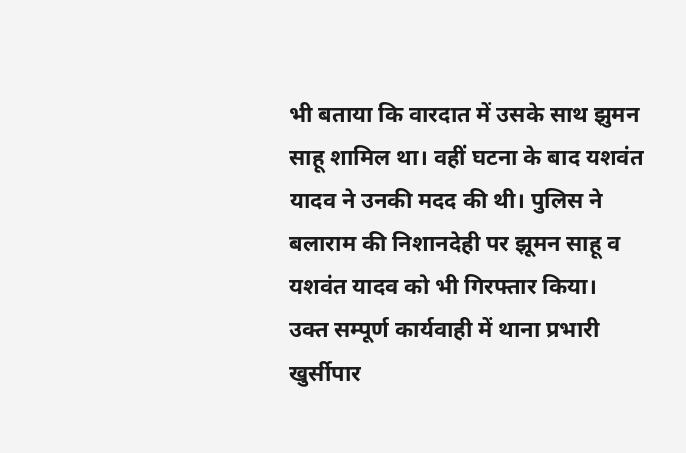भी बताया कि वारदात में उसके साथ झुमन साहू शामिल था। वहीं घटना के बाद यशवंत यादव ने उनकी मदद की थी। पुलिस ने बलाराम की निशानदेही पर झूमन साहू व यशवंत यादव को भी गिरफ्तार किया।
उक्त सम्पूर्ण कार्यवाही में थाना प्रभारी खुर्सीपार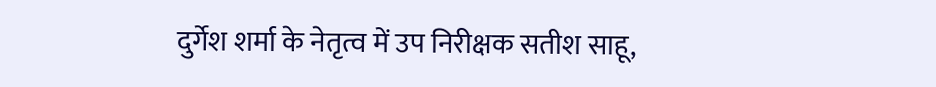दुर्गेश शर्मा के नेतृत्व में उप निरीक्षक सतीश साहू,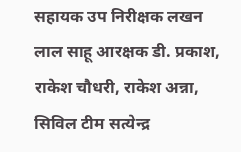सहायक उप निरीक्षक लखन लाल साहू आरक्षक डी. प्रकाश, राकेश चौधरी, राकेश अन्ना, सिविल टीम सत्येन्द्र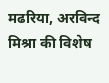मढरिया, अरविन्द मिश्रा की विशेष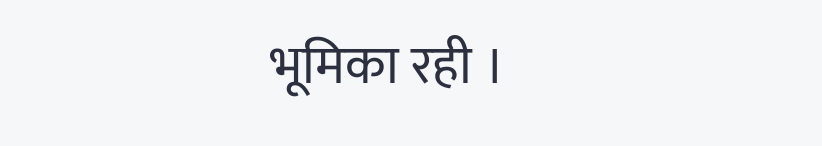भूमिका रही ।